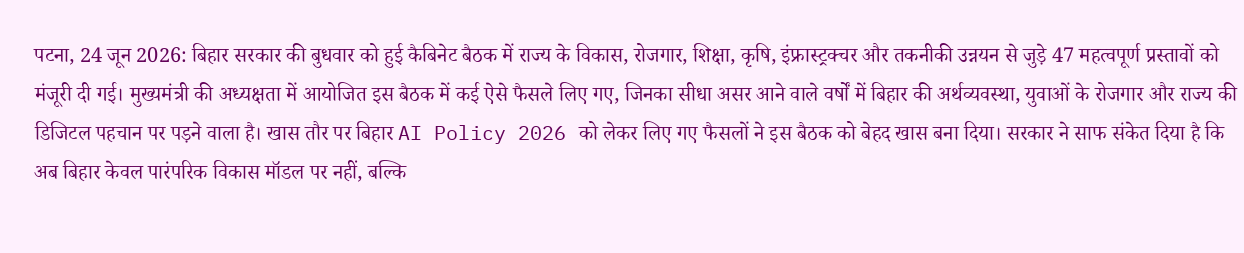पटना, 24 जून 2026: बिहार सरकार की बुधवार को हुई कैबिनेट बैठक में राज्य के विकास, रोजगार, शिक्षा, कृषि, इंफ्रास्ट्रक्चर और तकनीकी उन्नयन से जुड़े 47 महत्वपूर्ण प्रस्तावों को मंजूरी दी गई। मुख्यमंत्री की अध्यक्षता में आयोजित इस बैठक में कई ऐसे फैसले लिए गए, जिनका सीधा असर आने वाले वर्षों में बिहार की अर्थव्यवस्था, युवाओं के रोजगार और राज्य की डिजिटल पहचान पर पड़ने वाला है। खास तौर पर बिहार AI Policy 2026 को लेकर लिए गए फैसलों ने इस बैठक को बेहद खास बना दिया। सरकार ने साफ संकेत दिया है कि अब बिहार केवल पारंपरिक विकास मॉडल पर नहीं, बल्कि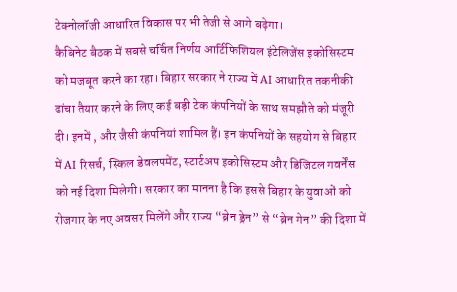टेक्नोलॉजी आधारित विकास पर भी तेजी से आगे बढ़ेगा।
कैबिनेट बैठक में सबसे चर्चित निर्णय आर्टिफिशियल इंटेलिजेंस इकोसिस्टम को मजबूत करने का रहा। बिहार सरकार ने राज्य में AI आधारित तकनीकी ढांचा तैयार करने के लिए कई बड़ी टेक कंपनियों के साथ समझौते को मंजूरी दी। इनमें , और जैसी कंपनियां शामिल हैं। इन कंपनियों के सहयोग से बिहार में AI रिसर्च, स्किल डेवलपमेंट, स्टार्टअप इकोसिस्टम और डिजिटल गवर्नेंस को नई दिशा मिलेगी। सरकार का मानना है कि इससे बिहार के युवाओं को रोजगार के नए अवसर मिलेंगे और राज्य “ब्रेन ड्रेन” से “ब्रेन गेन” की दिशा में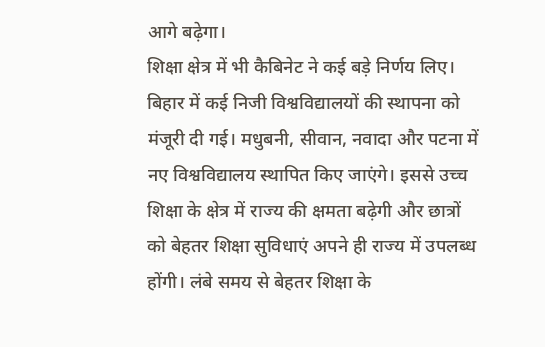आगे बढ़ेगा।
शिक्षा क्षेत्र में भी कैबिनेट ने कई बड़े निर्णय लिए। बिहार में कई निजी विश्वविद्यालयों की स्थापना को मंजूरी दी गई। मधुबनी, सीवान, नवादा और पटना में नए विश्वविद्यालय स्थापित किए जाएंगे। इससे उच्च शिक्षा के क्षेत्र में राज्य की क्षमता बढ़ेगी और छात्रों को बेहतर शिक्षा सुविधाएं अपने ही राज्य में उपलब्ध होंगी। लंबे समय से बेहतर शिक्षा के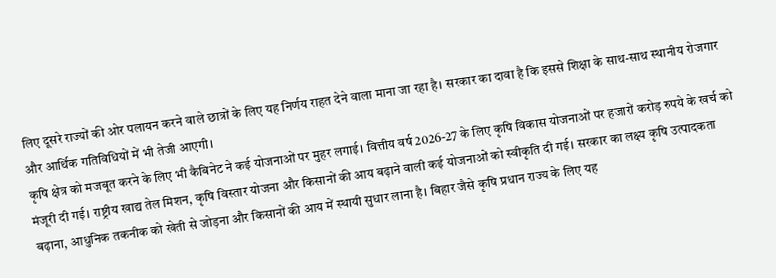लिए दूसरे राज्यों की ओर पलायन करने वाले छात्रों के लिए यह निर्णय राहत देने वाला माना जा रहा है। सरकार का दावा है कि इससे शिक्षा के साथ-साथ स्थानीय रोजगार और आर्थिक गतिविधियों में भी तेजी आएगी।
कृषि क्षेत्र को मजबूत करने के लिए भी कैबिनेट ने कई योजनाओं पर मुहर लगाई। वित्तीय वर्ष 2026-27 के लिए कृषि विकास योजनाओं पर हजारों करोड़ रुपये के खर्च को मंजूरी दी गई। राष्ट्रीय खाद्य तेल मिशन, कृषि विस्तार योजना और किसानों की आय बढ़ाने वाली कई योजनाओं को स्वीकृति दी गई। सरकार का लक्ष्य कृषि उत्पादकता बढ़ाना, आधुनिक तकनीक को खेती से जोड़ना और किसानों की आय में स्थायी सुधार लाना है। बिहार जैसे कृषि प्रधान राज्य के लिए यह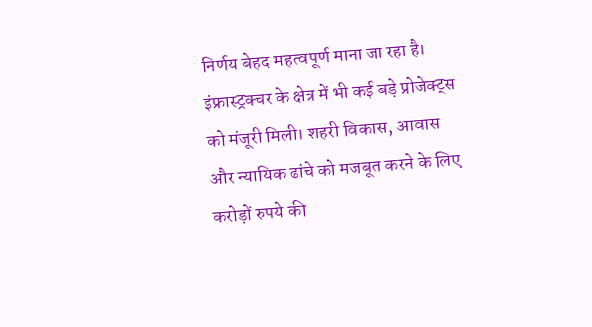निर्णय बेहद महत्वपूर्ण माना जा रहा है।
इंफ्रास्ट्रक्चर के क्षेत्र में भी कई बड़े प्रोजेक्ट्स को मंजूरी मिली। शहरी विकास, आवास और न्यायिक ढांचे को मजबूत करने के लिए करोड़ों रुपये की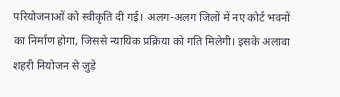परियोजनाओं को स्वीकृति दी गई। अलग-अलग जिलों में नए कोर्ट भवनों का निर्माण होगा, जिससे न्यायिक प्रक्रिया को गति मिलेगी। इसके अलावा शहरी नियोजन से जुड़े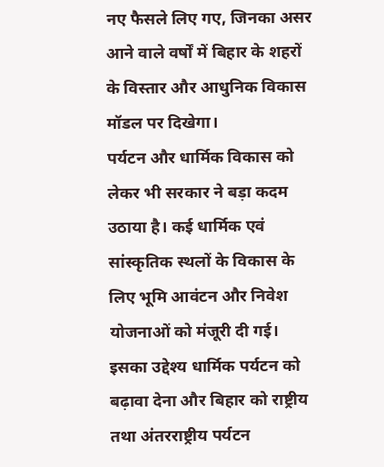नए फैसले लिए गए, जिनका असर आने वाले वर्षों में बिहार के शहरों के विस्तार और आधुनिक विकास मॉडल पर दिखेगा।
पर्यटन और धार्मिक विकास को लेकर भी सरकार ने बड़ा कदम उठाया है। कई धार्मिक एवं सांस्कृतिक स्थलों के विकास के लिए भूमि आवंटन और निवेश योजनाओं को मंजूरी दी गई। इसका उद्देश्य धार्मिक पर्यटन को बढ़ावा देना और बिहार को राष्ट्रीय तथा अंतरराष्ट्रीय पर्यटन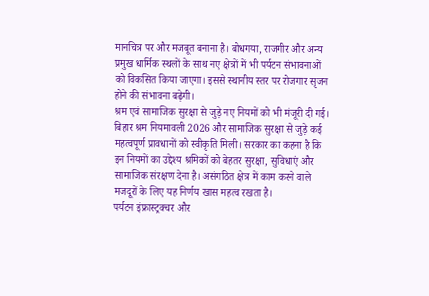मानचित्र पर और मजबूत बनाना है। बोधगया, राजगीर और अन्य प्रमुख धार्मिक स्थलों के साथ नए क्षेत्रों में भी पर्यटन संभावनाओं को विकसित किया जाएगा। इससे स्थानीय स्तर पर रोजगार सृजन होने की संभावना बढ़ेगी।
श्रम एवं सामाजिक सुरक्षा से जुड़े नए नियमों को भी मंजूरी दी गई। बिहार श्रम नियमावली 2026 और सामाजिक सुरक्षा से जुड़े कई महत्वपूर्ण प्रावधानों को स्वीकृति मिली। सरकार का कहना है कि इन नियमों का उद्देश्य श्रमिकों को बेहतर सुरक्षा, सुविधाएं और सामाजिक संरक्षण देना है। असंगठित क्षेत्र में काम करने वाले मजदूरों के लिए यह निर्णय खास महत्व रखता है।
पर्यटन इंफ्रास्ट्रक्चर और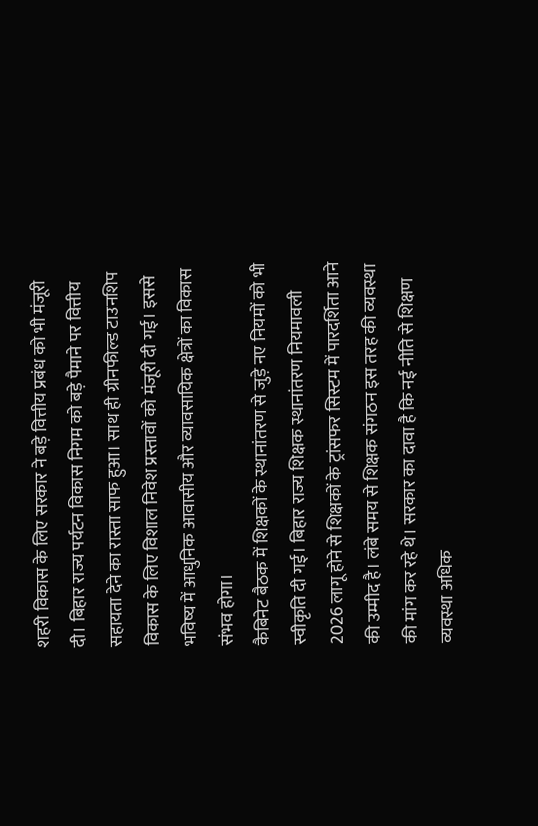शहरी विकास के लिए सरकार ने बड़े वित्तीय प्रबंध को भी मंजूरी दी। बिहार राज्य पर्यटन विकास निगम को बड़े पैमाने पर वित्तीय सहायता देने का रास्ता साफ हुआ। साथ ही ग्रीनफील्ड टाउनशिप विकास के लिए विशाल निवेश प्रस्तावों को मंजूरी दी गई। इससे भविष्य में आधुनिक आवासीय और व्यावसायिक क्षेत्रों का विकास संभव होगा।
कैबिनेट बैठक में शिक्षकों के स्थानांतरण से जुड़े नए नियमों को भी स्वीकृति दी गई। बिहार राज्य शिक्षक स्थानांतरण नियमावली 2026 लागू होने से शिक्षकों के ट्रांसफर सिस्टम में पारदर्शिता आने की उम्मीद है। लंबे समय से शिक्षक संगठन इस तरह की व्यवस्था की मांग कर रहे थे। सरकार का दावा है कि नई नीति से शिक्षण व्यवस्था अधिक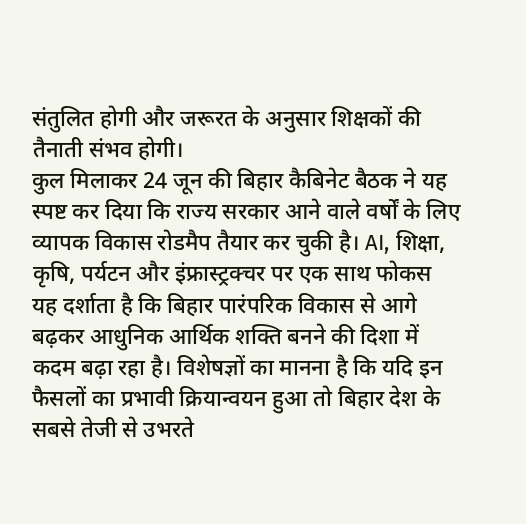संतुलित होगी और जरूरत के अनुसार शिक्षकों की तैनाती संभव होगी।
कुल मिलाकर 24 जून की बिहार कैबिनेट बैठक ने यह स्पष्ट कर दिया कि राज्य सरकार आने वाले वर्षों के लिए व्यापक विकास रोडमैप तैयार कर चुकी है। AI, शिक्षा, कृषि, पर्यटन और इंफ्रास्ट्रक्चर पर एक साथ फोकस यह दर्शाता है कि बिहार पारंपरिक विकास से आगे बढ़कर आधुनिक आर्थिक शक्ति बनने की दिशा में कदम बढ़ा रहा है। विशेषज्ञों का मानना है कि यदि इन फैसलों का प्रभावी क्रियान्वयन हुआ तो बिहार देश के सबसे तेजी से उभरते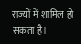राज्यों में शामिल हो सकता है।